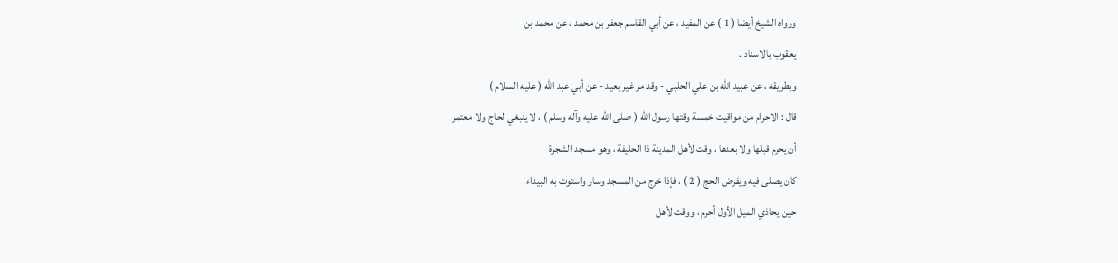ورواه الشيخ أيضا ( 1 ) عن المفيد ، عن أبي القاسم جعفر بن محمد ، عن محمد بن
يعقوب بالاسناد .
وبطريقه ، عن عبيد الله بن علي الحلبي - وقد مر غير بعيد - عن أبي عبد الله ( عليه السلام )
قال : الاحرام من مواقيت خمسة وقتها رسول الله ( صلى الله عليه وآله وسلم ) ، لا ينبغي لحاج ولا معتمر
أن يحرم قبلها ولا بعدها ، وقت لأهل المدينة ذا الحليفة ، وهو مسجد الشجرة
كان يصلى فيه ويفرض الحج ( 2 ) ، فإذا خرج من المسجد وسار واستوت به البيداء
حين يحاذي الميل الأول أحرم ، ووقت لأهل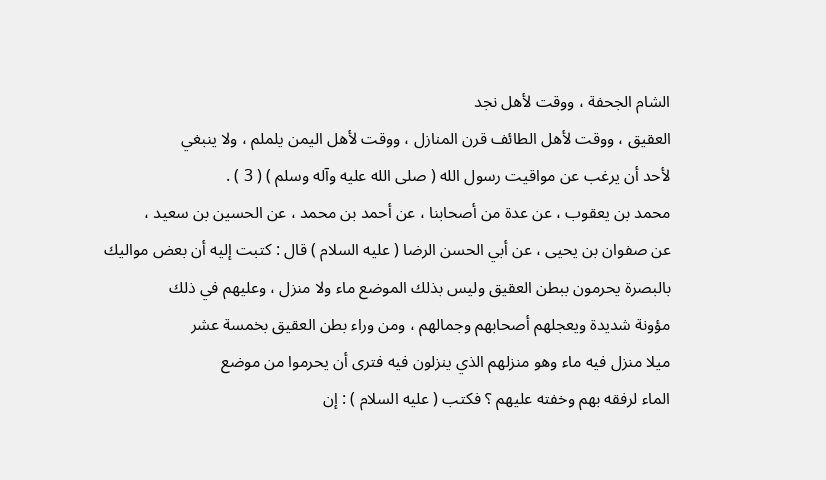الشام الجحفة ، ووقت لأهل نجد
العقيق ، ووقت لأهل الطائف قرن المنازل ، ووقت لأهل اليمن يلملم ، ولا ينبغي
لأحد أن يرغب عن مواقيت رسول الله ( صلى الله عليه وآله وسلم ) ( 3 ) .
محمد بن يعقوب ، عن عدة من أصحابنا ، عن أحمد بن محمد ، عن الحسين بن سعيد ،
عن صفوان بن يحيى ، عن أبي الحسن الرضا ( عليه السلام ) قال : كتبت إليه أن بعض مواليك
بالبصرة يحرمون ببطن العقيق وليس بذلك الموضع ماء ولا منزل ، وعليهم في ذلك
مؤونة شديدة ويعجلهم أصحابهم وجمالهم ، ومن وراء بطن العقيق بخمسة عشر
ميلا منزل فيه ماء وهو منزلهم الذي ينزلون فيه فترى أن يحرموا من موضع
الماء لرفقه بهم وخفته عليهم ؟ فكتب ( عليه السلام ) : إن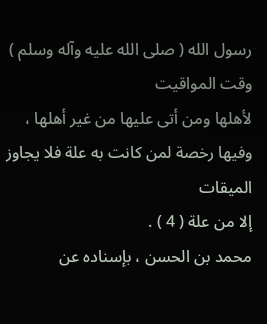رسول الله ( صلى الله عليه وآله وسلم ) وقت المواقيت
لأهلها ومن أتى عليها من غير أهلها ، وفيها رخصة لمن كانت به علة فلا يجاوز الميقات
إلا من علة ( 4 ) .
محمد بن الحسن ، بإسناده عن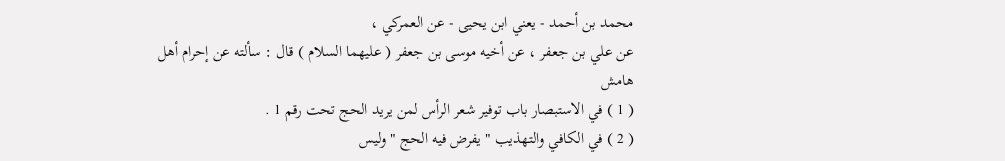محمد بن أحمد - يعني ابن يحيى - عن العمركي ،
عن علي بن جعفر ، عن أخيه موسى بن جعفر ( عليهما السلام ) قال : سألته عن إحرام أهل
هامش
( 1 ) في الاستبصار باب توفير شعر الرأس لمن يريد الحج تحت رقم 1 .
( 2 ) في الكافي والتهذيب " يفرض فيه الحج " وليس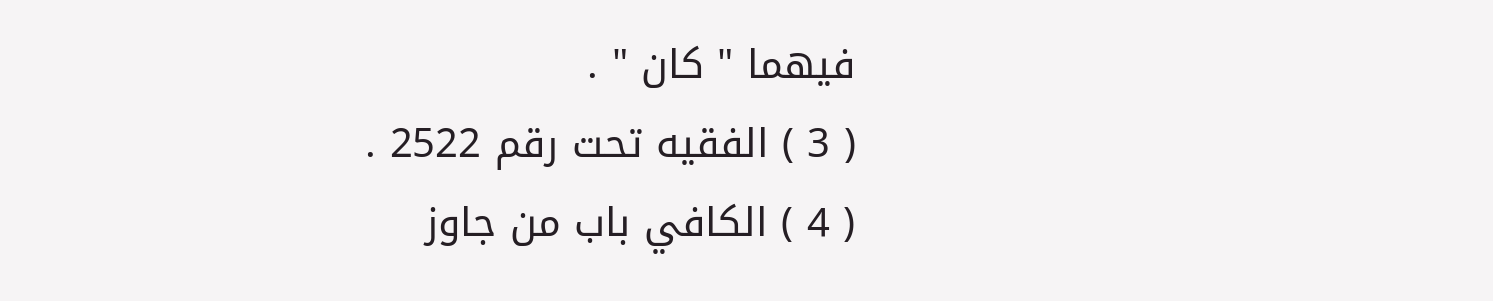فيهما " كان " .
( 3 ) الفقيه تحت رقم 2522 .
( 4 ) الكافي باب من جاوز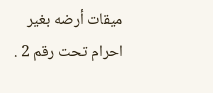ميقات أرضه بغير احرام تحت رقم 2 .